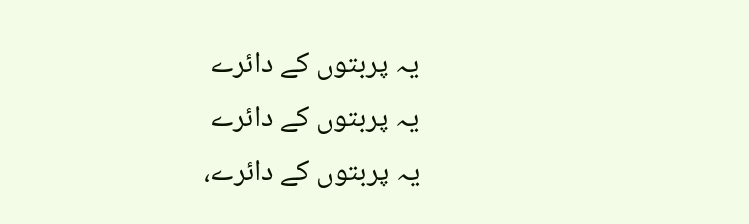یہ پربتوں کے دائرے
یہ پربتوں کے دائرے
یہ پربتوں کے دائرے،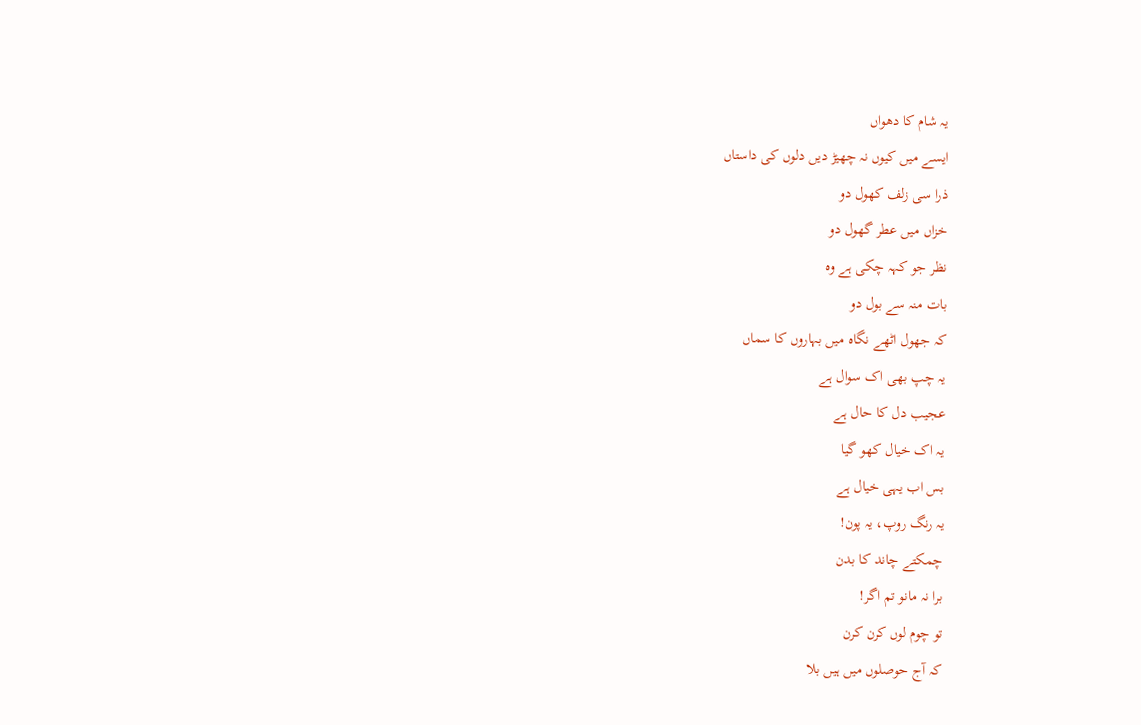یہ شام کا دھواں
ایسے میں کیوں نہ چھیڑ دیں دلوں کی داستاں
ذرا سی زلف کھول دو
خزاں میں عطر گھول دو
نظر جو کہہ چکی ہے وہ
بات منہ سے بول دو
کہ جھول اٹھے نگاہ میں بہاروں کا سماں
یہ چپ بھی اک سوال ہے
عجیب دل کا حال ہے
یہ اک خیال کھو گیا
بس اب یہی خیال ہے
یہ رنگ روپ، یہ پون!
چمکتے چاند کا بدن
برا نہ مانو تم اگر!
تو چوم لوں کرن کرن
کہ آج حوصلوں میں ہیں بلا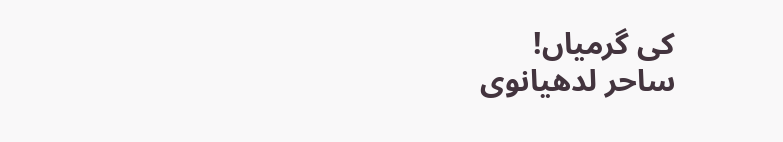کی گرمیاں!
ساحر لدھیانوی